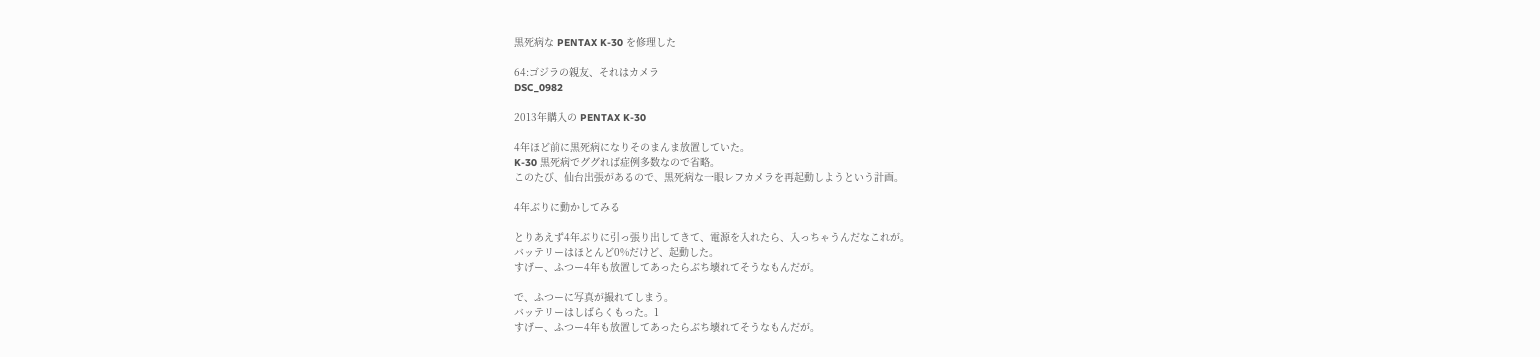黒死病な PENTAX K-30 を修理した

64:ゴジラの親友、それはカメラ
DSC_0982

2013年購入の PENTAX K-30

4年ほど前に黒死病になりそのまんま放置していた。
K-30 黒死病でググれば症例多数なので省略。
このたび、仙台出張があるので、黒死病な一眼レフカメラを再起動しようという計画。

4年ぶりに動かしてみる

とりあえず4年ぶりに引っ張り出してきて、電源を入れたら、入っちゃうんだなこれが。
バッテリーはほとんど0%だけど、起動した。
すげー、ふつー4年も放置してあったらぶち壊れてそうなもんだが。

で、ふつーに写真が撮れてしまう。
バッテリーはしばらくもった。1
すげー、ふつー4年も放置してあったらぶち壊れてそうなもんだが。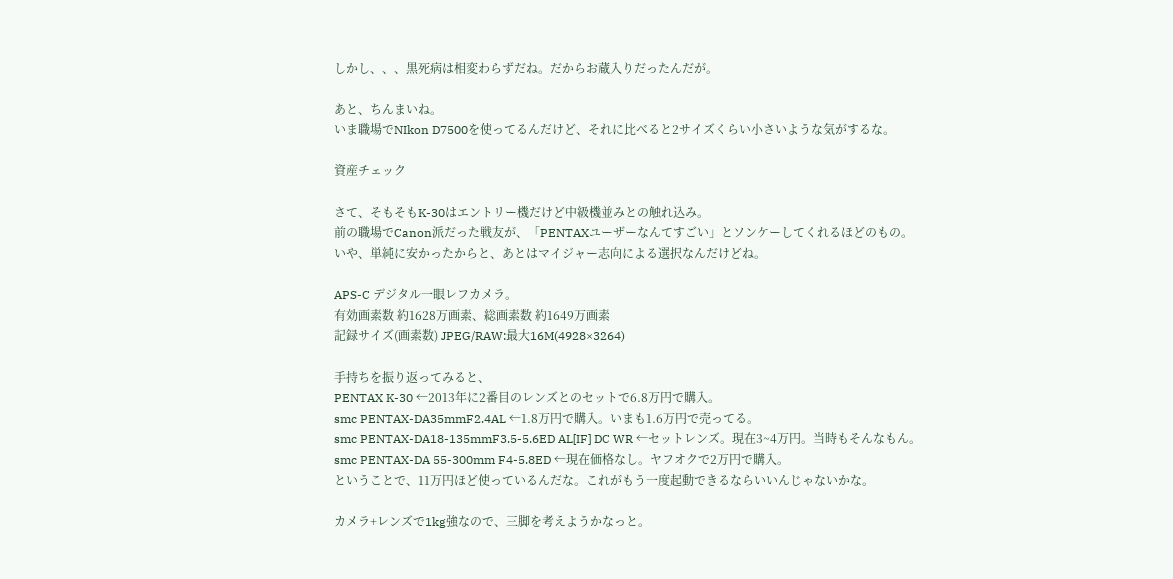しかし、、、黒死病は相変わらずだね。だからお蔵入りだったんだが。

あと、ちんまいね。
いま職場でNIkon D7500を使ってるんだけど、それに比べると2サイズくらい小さいような気がするな。

資産チェック

さて、そもそもK-30はエントリー機だけど中級機並みとの触れ込み。
前の職場でCanon派だった戦友が、「PENTAXユーザーなんてすごい」とソンケーしてくれるほどのもの。
いや、単純に安かったからと、あとはマイジャー志向による選択なんだけどね。

APS-C デジタル一眼レフカメラ。
有効画素数 約1628万画素、総画素数 約1649万画素
記録サイズ(画素数) JPEG/RAW:最大16M(4928×3264)

手持ちを振り返ってみると、
PENTAX K-30 ←2013年に2番目のレンズとのセットで6.8万円で購入。
smc PENTAX-DA35mmF2.4AL ←1.8万円で購入。いまも1.6万円で売ってる。
smc PENTAX-DA18-135mmF3.5-5.6ED AL[IF] DC WR ←セットレンズ。現在3~4万円。当時もそんなもん。
smc PENTAX-DA 55-300mm F4-5.8ED ←現在価格なし。ヤフオクで2万円で購入。
ということで、11万円ほど使っているんだな。これがもう一度起動できるならいいんじゃないかな。

カメラ+レンズで1kg強なので、三脚を考えようかなっと。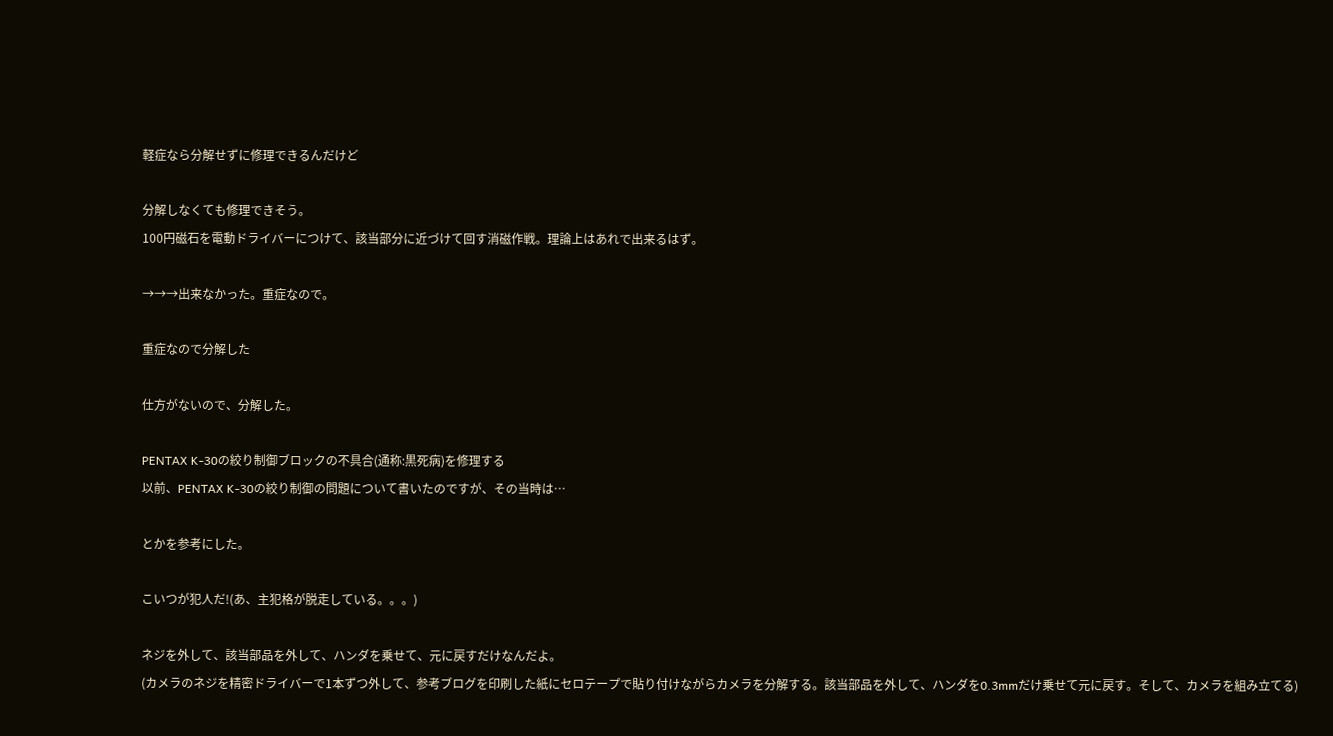軽症なら分解せずに修理できるんだけど

分解しなくても修理できそう。
100円磁石を電動ドライバーにつけて、該当部分に近づけて回す消磁作戦。理論上はあれで出来るはず。

→→→出来なかった。重症なので。

重症なので分解した

仕方がないので、分解した。

PENTAX K-30の絞り制御ブロックの不具合(通称:黒死病)を修理する
以前、PENTAX K-30の絞り制御の問題について書いたのですが、その当時は…

とかを参考にした。

こいつが犯人だ!(あ、主犯格が脱走している。。。)

ネジを外して、該当部品を外して、ハンダを乗せて、元に戻すだけなんだよ。
(カメラのネジを精密ドライバーで1本ずつ外して、参考ブログを印刷した紙にセロテープで貼り付けながらカメラを分解する。該当部品を外して、ハンダを0.3mmだけ乗せて元に戻す。そして、カメラを組み立てる)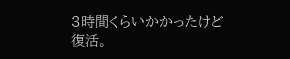3時間くらいかかったけど復活。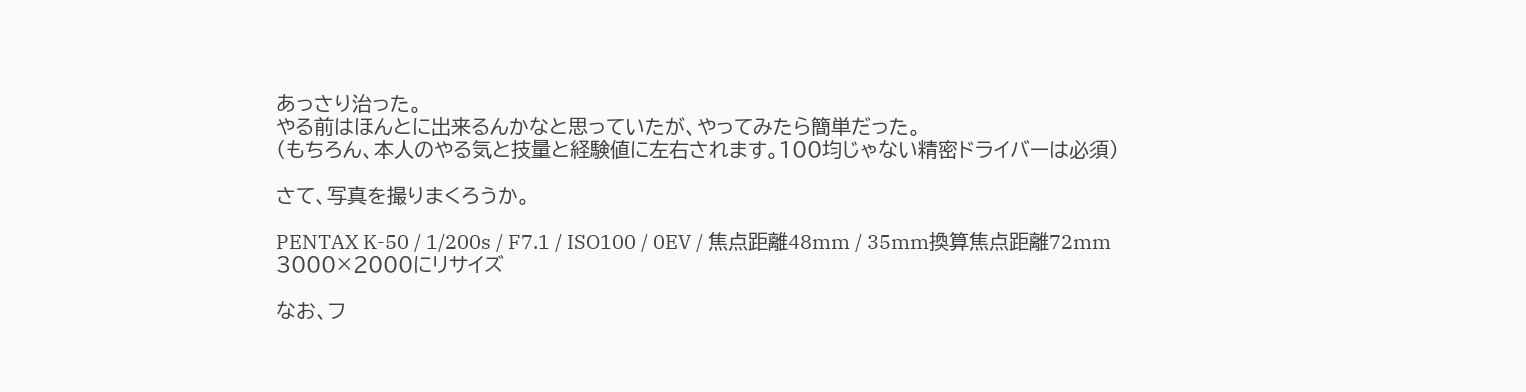あっさり治った。
やる前はほんとに出来るんかなと思っていたが、やってみたら簡単だった。
(もちろん、本人のやる気と技量と経験値に左右されます。100均じゃない精密ドライバーは必須)

さて、写真を撮りまくろうか。

PENTAX K-50 / 1/200s / F7.1 / ISO100 / 0EV / 焦点距離48mm / 35mm換算焦点距離72mm 3000×2000にリサイズ

なお、フ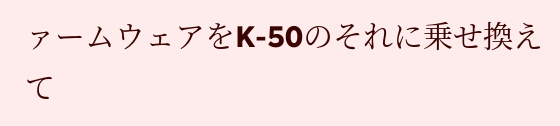ァームウェアをK-50のそれに乗せ換えて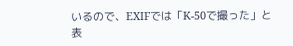いるので、EXIFでは「K-50で撮った」と表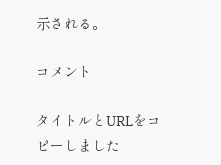示される。

コメント

タイトルとURLをコピーしました